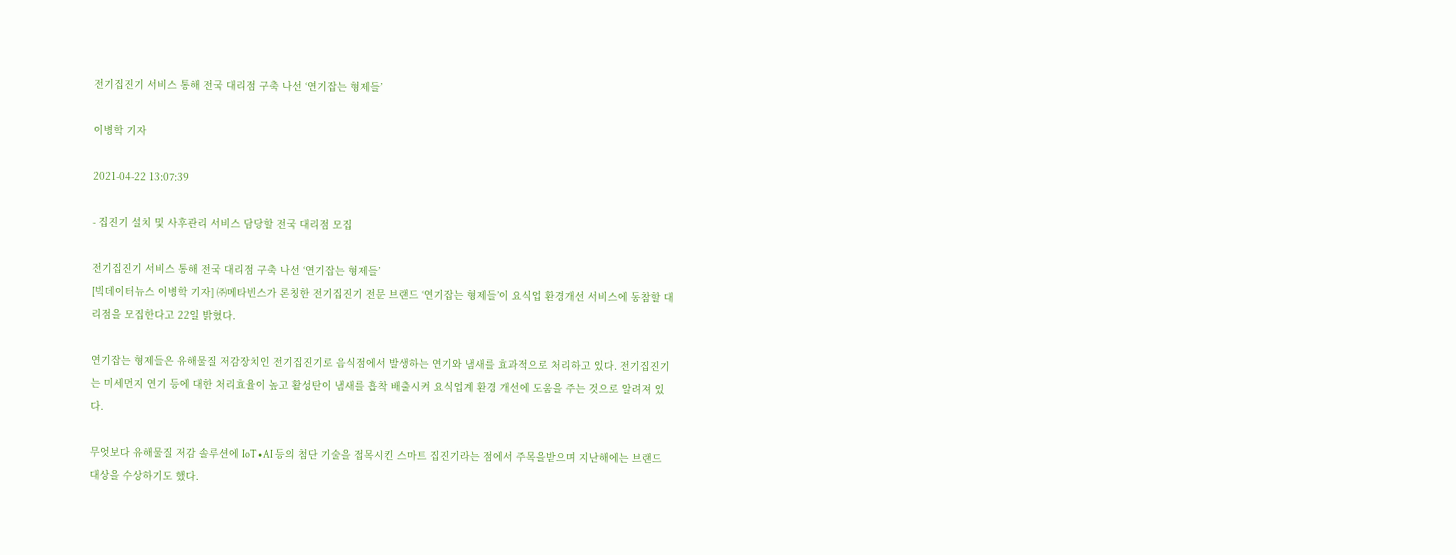전기집진기 서비스 통해 전국 대리점 구축 나선 ‘연기잡는 형제들’

이병학 기자

2021-04-22 13:07:39

- 집진기 설치 및 사후관리 서비스 담당할 전국 대리점 모집

전기집진기 서비스 통해 전국 대리점 구축 나선 ‘연기잡는 형제들’
[빅데이터뉴스 이병학 기자] ㈜메타빈스가 론칭한 전기집진기 전문 브랜드 ‘연기잡는 형제들’이 요식업 환경개선 서비스에 동참할 대리점을 모집한다고 22일 밝혔다.

연기잡는 형제들은 유해물질 저감장치인 전기집진기로 음식점에서 발생하는 연기와 냄새를 효과적으로 처리하고 있다. 전기집진기는 미세먼지 연기 등에 대한 처리효율이 높고 활성탄이 냄새를 흡착 배출시켜 요식업계 환경 개선에 도움을 주는 것으로 알려져 있다.

무엇보다 유해물질 저감 솔루션에 IoT∙AI 등의 첨단 기술을 접목시킨 스마트 집진기라는 점에서 주목을받으며 지난해에는 브랜드대상을 수상하기도 했다.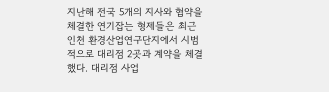지난해 전국 5개의 지사와 협약을 체결한 연기잡는 형제들은 최근 인천 환경산업연구단지에서 시범적으로 대리점 2곳과 계약을 체결했다. 대리점 사업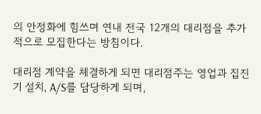의 안정화에 힘쓰며 연내 전국 12개의 대리점을 추가적으로 모집한다는 방침이다.

대리점 계약을 체결하게 되면 대리점주는 영업과 집진기 설치, A/S를 담당하게 되며,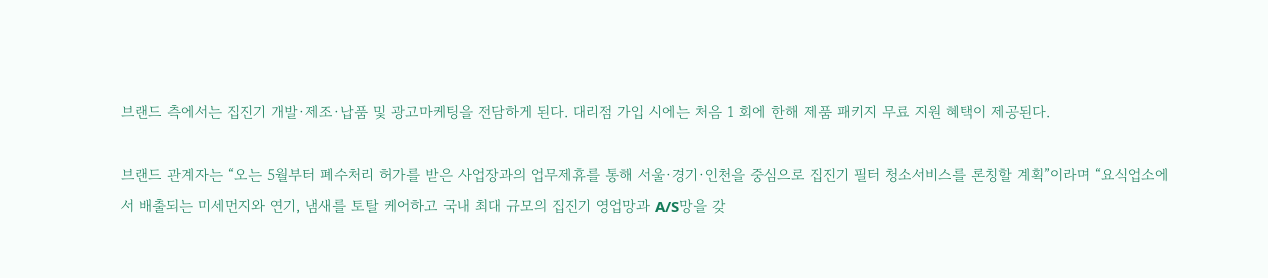브랜드 측에서는 집진기 개발·제조·납품 및 광고마케팅을 전담하게 된다. 대리점 가입 시에는 처음 1 회에 한해 제품 패키지 무료 지원 혜택이 제공된다.

브랜드 관계자는 “오는 5월부터 폐수처리 허가를 받은 사업장과의 업무제휴를 통해 서울∙경기∙인천을 중심으로 집진기 필터 청소서비스를 론칭할 계획”이라며 “요식업소에서 배출되는 미세먼지와 연기, 냄새를 토탈 케어하고 국내 최대 규모의 집진기 영업망과 A/S망을 갖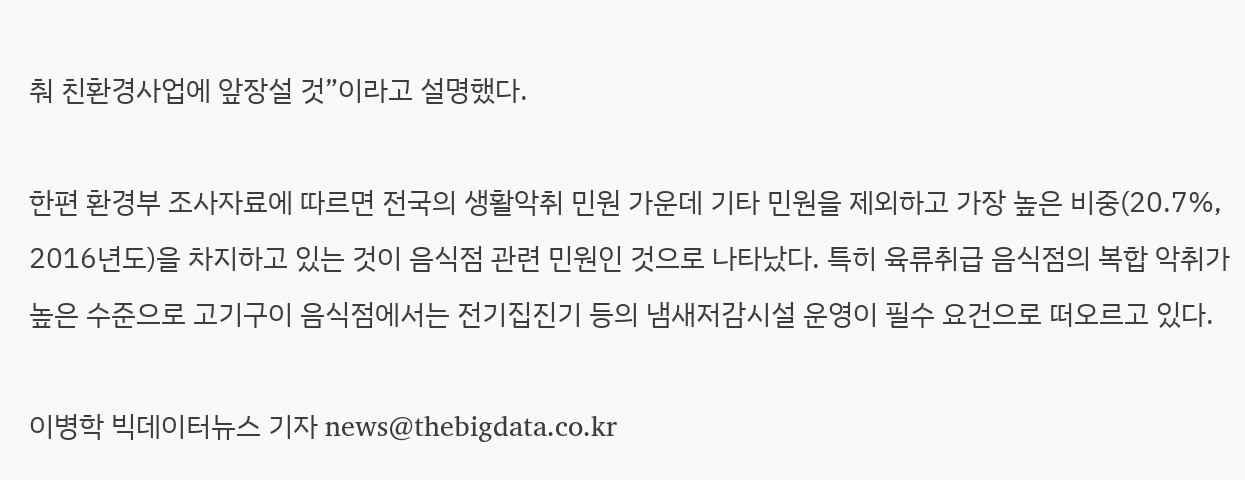춰 친환경사업에 앞장설 것”이라고 설명했다.

한편 환경부 조사자료에 따르면 전국의 생활악취 민원 가운데 기타 민원을 제외하고 가장 높은 비중(20.7%, 2016년도)을 차지하고 있는 것이 음식점 관련 민원인 것으로 나타났다. 특히 육류취급 음식점의 복합 악취가 높은 수준으로 고기구이 음식점에서는 전기집진기 등의 냄새저감시설 운영이 필수 요건으로 떠오르고 있다.

이병학 빅데이터뉴스 기자 news@thebigdata.co.kr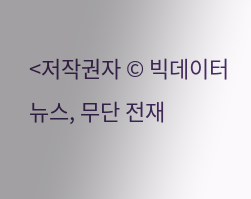<저작권자 © 빅데이터뉴스, 무단 전재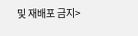및 재배포 금지>